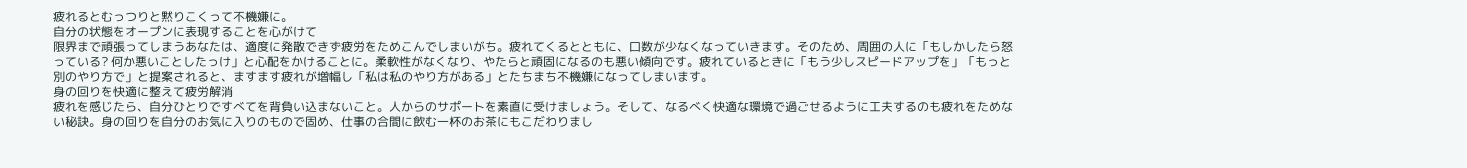疲れるとむっつりと黙りこくって不機嫌に。
自分の状態をオープンに表現することを心がけて
限界まで頑張ってしまうあなたは、適度に発散できず疲労をためこんでしまいがち。疲れてくるとともに、口数が少なくなっていきます。そのため、周囲の人に「もしかしたら怒っている? 何か悪いことしたっけ」と心配をかけることに。柔軟性がなくなり、やたらと頑固になるのも悪い傾向です。疲れているときに「もう少しスピードアップを」「もっと別のやり方で」と提案されると、ますます疲れが増幅し「私は私のやり方がある」とたちまち不機嫌になってしまいます。
身の回りを快適に整えて疲労解消
疲れを感じたら、自分ひとりですべてを背負い込まないこと。人からのサポートを素直に受けましょう。そして、なるべく快適な環境で過ごせるように工夫するのも疲れをためない秘訣。身の回りを自分のお気に入りのもので固め、仕事の合間に飲む一杯のお茶にもこだわりまし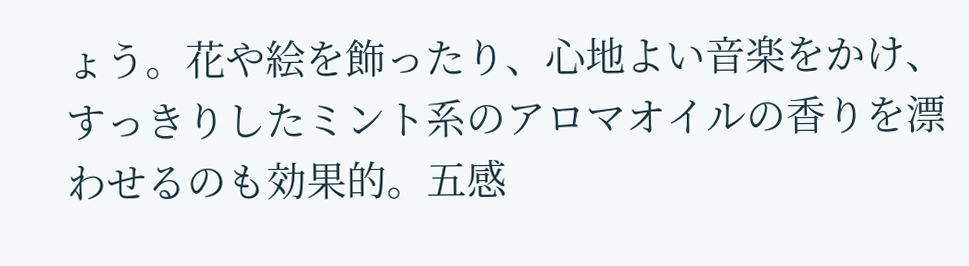ょう。花や絵を飾ったり、心地よい音楽をかけ、すっきりしたミント系のアロマオイルの香りを漂わせるのも効果的。五感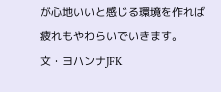が心地いいと感じる環境を作れば疲れもやわらいでいきます。
文・ヨハンナJFK